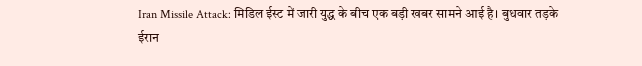Iran Missile Attack: मिडिल ईस्ट में जारी युद्ध के बीच एक बड़ी खबर सामने आई है। बुधवार तड़के ईरान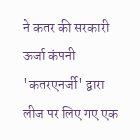ने कतर की सरकारी ऊर्जा कंपनी 'कतरएनर्जी' द्वारा लीज पर लिए गए एक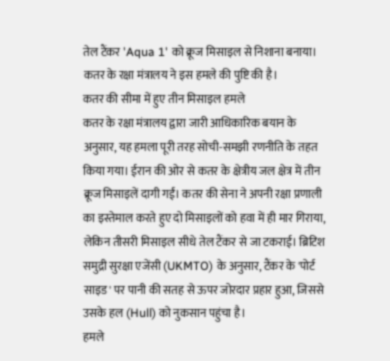तेल टैंकर 'Aqua 1' को क्रूज मिसाइल से निशाना बनाया। कतर के रक्षा मंत्रालय ने इस हमले की पुष्टि की है।
कतर की सीमा में हुए तीन मिसाइल हमले
कतर के रक्षा मंत्रालय द्वारा जारी आधिकारिक बयान के अनुसार, यह हमला पूरी तरह सोची-समझी रणनीति के तहत किया गया। ईरान की ओर से कतर के क्षेत्रीय जल क्षेत्र में तीन क्रूज मिसाइलें दागी गईं। कतर की सेना ने अपनी रक्षा प्रणाली का इस्तेमाल करते हुए दो मिसाइलों को हवा में ही मार गिराया, लेकिन तीसरी मिसाइल सीधे तेल टैंकर से जा टकराई। ब्रिटिश समुद्री सुरक्षा एजेंसी (UKMTO) के अनुसार, टैंकर के 'पोर्ट साइड' पर पानी की सतह से ऊपर जोरदार प्रहार हुआ, जिससे उसके हल (Hull) को नुकसान पहुंचा है।
हमले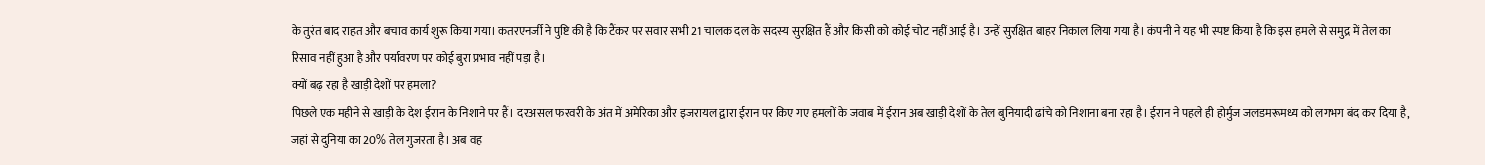के तुरंत बाद राहत और बचाव कार्य शुरू किया गया। कतरएनर्जी ने पुष्टि की है कि टैंकर पर सवार सभी 21 चालक दल के सदस्य सुरक्षित हैं और किसी को कोई चोट नहीं आई है। उन्हें सुरक्षित बाहर निकाल लिया गया है। कंपनी ने यह भी स्पष्ट किया है कि इस हमले से समुद्र में तेल का रिसाव नहीं हुआ है और पर्यावरण पर कोई बुरा प्रभाव नहीं पड़ा है।
क्यों बढ़ रहा है खाड़ी देशों पर हमला?
पिछले एक महीने से खाड़ी के देश ईरान के निशाने पर हैं। दरअसल फरवरी के अंत में अमेरिका और इजरायल द्वारा ईरान पर किए गए हमलों के जवाब में ईरान अब खाड़ी देशों के तेल बुनियादी ढांचे को निशाना बना रहा है। ईरान ने पहले ही होर्मुज जलडमरूमध्य को लगभग बंद कर दिया है, जहां से दुनिया का 20% तेल गुजरता है। अब वह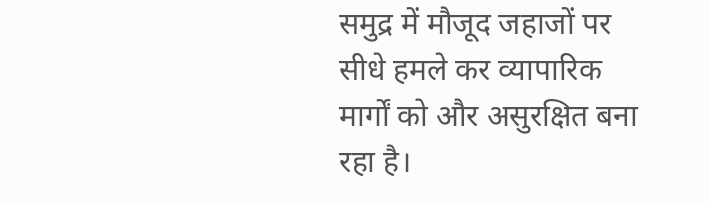समुद्र में मौजूद जहाजों पर सीधे हमले कर व्यापारिक मार्गों को और असुरक्षित बना रहा है।